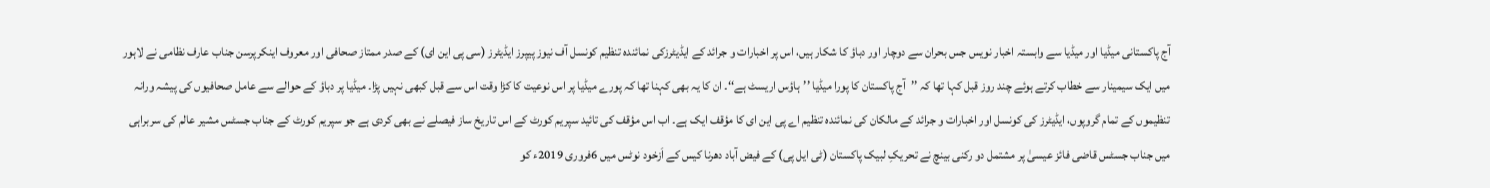آج پاکستانی میڈیا اور میڈیا سے وابستہ اخبار نویس جس بحران سے دوچار اور دباؤ کا شکار ہیں، اس پر اخبارات و جرائد کے ایڈیٹرزکی نمائندہ تنظیم کونسل آف نیوز پیپرز ایڈیٹرز (سی پی این ای) کے صدر ممتاز صحافی اور معروف اینکرپرسن جناب عارف نظامی نے لاہور میں ایک سیمینار سے خطاب کرتے ہوئے چند روز قبل کہا تھا کہ ’’آج پاکستان کا پورا میڈیا ’’ہاؤس اریسٹ ہے‘‘۔ ان کا یہ بھی کہنا تھا کہ پورے میڈیا پر اس نوعیت کا کڑا وقت اس سے قبل کبھی نہیں پڑا۔ میڈیا پر دباؤ کے حوالے سے عامل صحافیوں کی پیشہ ورانہ تنظیموں کے تمام گروپوں، ایڈیٹرز کی کونسل اور اخبارات و جرائد کے مالکان کی نمائندہ تنظیم اے پی این ای کا مؤقف ایک ہے۔ اب اس مؤقف کی تائید سپریم کورٹ کے اس تاریخ ساز فیصلے نے بھی کردی ہے جو سپریم کورٹ کے جناب جسٹس مشیر عالم کی سربراہی میں جناب جسٹس قاضی فائز عیسیٰ پر مشتمل دو رکنی بینچ نے تحریکِ لبیک پاکستان (ٹی ایل پی) کے فیض آباد دھرنا کیس کے اَزخود نوٹس میں 6فروری 2019ء کو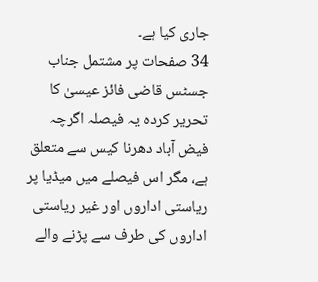جاری کیا ہے۔
34 صفحات پر مشتمل جناب جسٹس قاضی فائز عیسیٰ کا تحریر کردہ یہ فیصلہ اگرچہ فیض آباد دھرنا کیس سے متعلق ہے، مگر اس فیصلے میں میڈیا پر ریاستی اداروں اور غیر ریاستی اداروں کی طرف سے پڑنے والے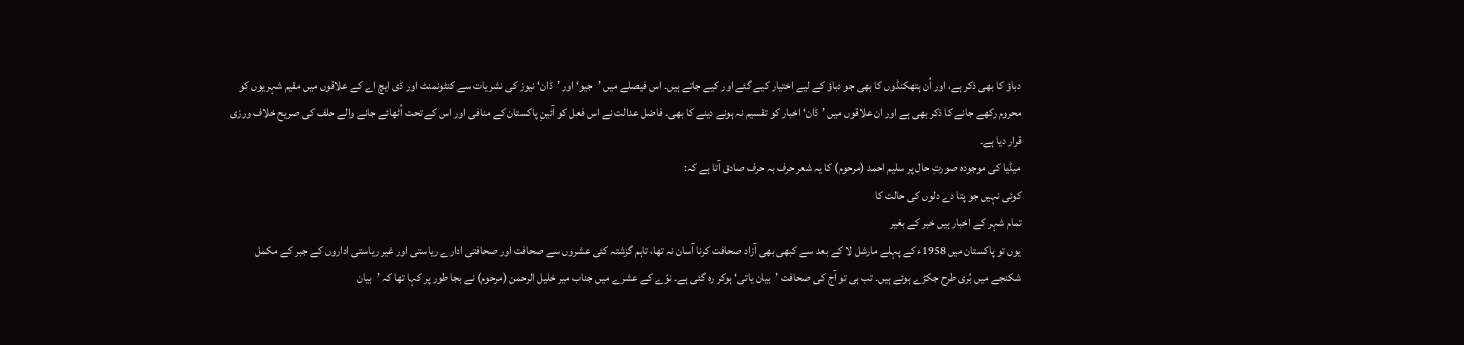دباؤ کا بھی ذکر ہے، اور اُن ہتھکنڈوں کا بھی جو دباؤ کے لیے اختیار کیے گئے اور کیے جاتے ہیں۔ اس فیصلے میں ’جیو‘ اور ’ڈان‘ نیوز کی نشریات سے کنٹونمنٹ اور ڈی ایچ اے کے علاقوں میں مقیم شہریوں کو محروم رکھے جانے کا ذکر بھی ہے اور ان علاقوں میں ’ڈان‘ اخبار کو تقسیم نہ ہونے دینے کا بھی۔ فاضل عدالت نے اس فعل کو آئینِ پاکستان کے منافی اور اس کے تحت اُٹھائے جانے والے حلف کی صریح خلاف ورزی قرار دیا ہے۔
میڈیا کی موجودہ صورتِ حال پر سلیم احمد (مرحوم) کا یہ شعر حرف بہ حرف صادق آتا ہے کہ:
کوئی نہیں جو پتا دے دلوں کی حالت کا
تمام شہر کے اخبار ہیں خبر کے بغیر
یوں تو پاکستان میں 1958ء کے پہلے مارشل لا کے بعد سے کبھی بھی آزاد صحافت کرنا آسان نہ تھا، تاہم گزشتہ کئی عشروں سے صحافت اور صحافتی ادارے ریاستی اور غیر ریاستی اداروں کے جبر کے مکمل شکنجے میں بُری طرح جکڑے ہوئے ہیں۔ تب ہی تو آج کی صحافت ’بیان یاتی‘ ہوکر رہ گئی ہے۔ نوّے کے عشرے میں جناب میر خلیل الرحمن (مرحوم) نے بجا طور پر کہا تھا کہ ’بیان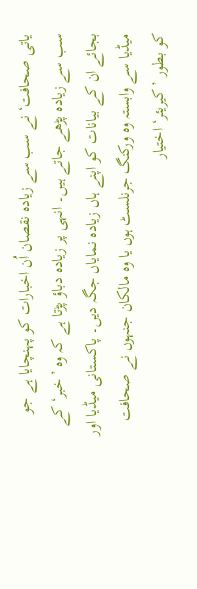یاتی صحافت‘ نے سب سے زیادہ نقصان اُن اخبارات کو پہنچایا ہے جو سب سے زیادہ پڑھے جاتے ہیں۔ انہی پر زیادہ دباؤ پڑتا ہے کہ وہ ’خبر‘ کے بجائے ان کے بیانات کو اپنے ہاں زیادہ نمایاں جگہ دیں۔ پاکستانی میڈیا اور میڈیا سے وابستہ وہ ورکنگ جرنلسٹ ہوں یا وہ مالکان جنہوں نے صحافت کو بطور ’کیریئر‘ اختیار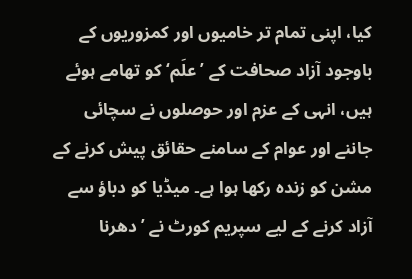کیا، اپنی تمام تر خامیوں اور کمزوریوں کے باوجود آزاد صحافت کے ’علَم‘ کو تھامے ہوئے ہیں، انہی کے عزم اور حوصلوں نے سچائی جاننے اور عوام کے سامنے حقائق پیش کرنے کے مشن کو زندہ رکھا ہوا ہے۔ میڈیا کو دباؤ سے آزاد کرنے کے لیے سپریم کورٹ نے ’دھرنا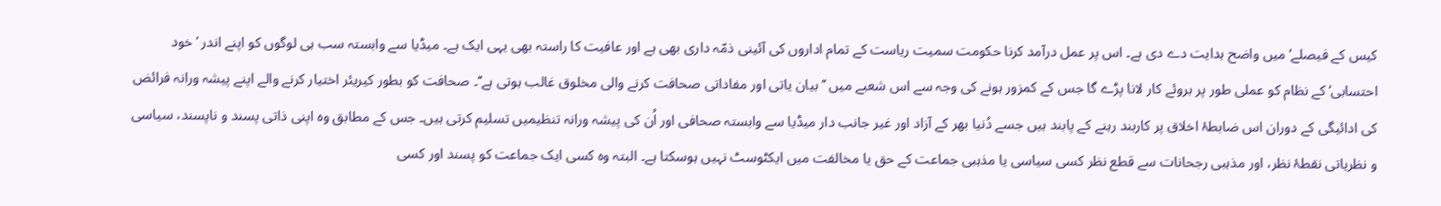کیس کے فیصلے‘ میں واضح ہدایت دے دی ہے۔ اس پر عمل درآمد کرنا حکومت سمیت ریاست کے تمام اداروں کی آئینی ذمّہ داری بھی ہے اور عافیت کا راستہ بھی یہی ایک ہے۔ میڈیا سے وابستہ سب ہی لوگوں کو اپنے اندر ’خود احتسابی‘ کے نظام کو عملی طور پر بروئے کار لانا پڑے گا جس کے کمزور ہونے کی وجہ سے اس شعبے میں ’’بیان یاتی اور مفاداتی صحافت کرنے والی مخلوق غالب ہوتی ہے‘‘۔ صحافت کو بطور کیریئر اختیار کرنے والے اپنے پیشہ ورانہ فرائض کی ادائیگی کے دوران اس ضابطۂ اخلاق پر کاربند رہنے کے پابند ہیں جسے دُنیا بھر کے آزاد اور غیر جانب دار میڈیا سے وابستہ صحافی اور اُن کی پیشہ ورانہ تنظیمیں تسلیم کرتی ہیں۔ جس کے مطابق وہ اپنی ذاتی پسند و ناپسند، سیاسی و نظریاتی نقطۂ نظر، اور مذہبی رجحانات سے قطع نظر کسی سیاسی یا مذہبی جماعت کے حق یا مخالفت میں ایکٹوسٹ نہیں ہوسکتا ہے۔ البتہ وہ کسی ایک جماعت کو پسند اور کسی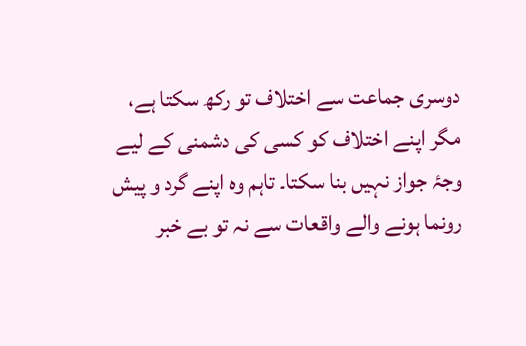دوسری جماعت سے اختلاف تو رکھ سکتا ہے، مگر اپنے اختلاف کو کسی کی دشمنی کے لیے وجۂ جواز نہیں بنا سکتا۔ تاہم وہ اپنے گرد و پیش رونما ہونے والے واقعات سے نہ تو بے خبر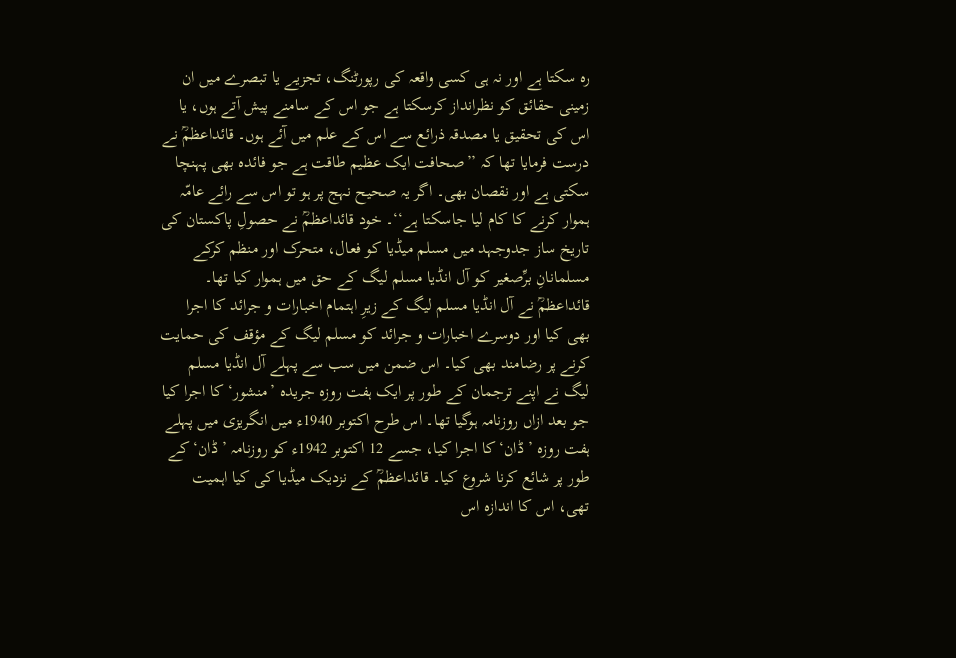رہ سکتا ہے اور نہ ہی کسی واقعہ کی رپورٹنگ، تجزیے یا تبصرے میں ان زمینی حقائق کو نظرانداز کرسکتا ہے جو اس کے سامنے پیش آتے ہوں، یا اس کی تحقیق یا مصدقہ ذرائع سے اس کے علم میں آئے ہوں۔ قائداعظمؒ نے درست فرمایا تھا کہ ’’صحافت ایک عظیم طاقت ہے جو فائدہ بھی پہنچا سکتی ہے اور نقصان بھی۔ اگر یہ صحیح نہج پر ہو تو اس سے رائے عامّہ ہموار کرنے کا کام لیا جاسکتا ہے‘‘۔ خود قائداعظمؒ نے حصولِ پاکستان کی تاریخ ساز جدوجہد میں مسلم میڈیا کو فعال، متحرک اور منظم کرکے مسلمانانِ برِّصغیر کو آل انڈیا مسلم لیگ کے حق میں ہموار کیا تھا۔ قائداعظمؒ نے آل انڈیا مسلم لیگ کے زیرِ اہتمام اخبارات و جرائد کا اجرا بھی کیا اور دوسرے اخبارات و جرائد کو مسلم لیگ کے مؤقف کی حمایت کرنے پر رضامند بھی کیا۔ اس ضمن میں سب سے پہلے آل انڈیا مسلم لیگ نے اپنے ترجمان کے طور پر ایک ہفت روزہ جریدہ ’منشور‘ کا اجرا کیا جو بعد ازاں روزنامہ ہوگیا تھا۔ اس طرح اکتوبر 1940ء میں انگریزی میں پہلے ہفت روزہ ’ڈان‘ کا اجرا کیا، جسے 12 اکتوبر 1942ء کو روزنامہ ’ڈان‘ کے طور پر شائع کرنا شروع کیا۔ قائداعظمؒ کے نزدیک میڈیا کی کیا اہمیت تھی، اس کا اندازہ اس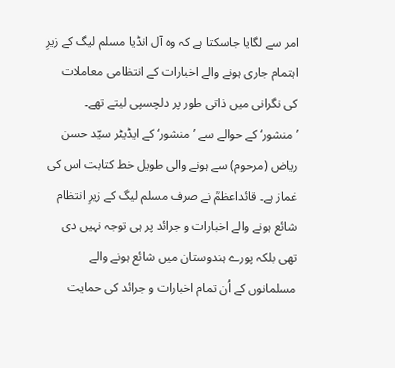امر سے لگایا جاسکتا ہے کہ وہ آل انڈیا مسلم لیگ کے زیرِ اہتمام جاری ہونے والے اخبارات کے انتظامی معاملات کی نگرانی میں ذاتی طور پر دلچسپی لیتے تھے۔ ’منشور‘ کے حوالے سے ’منشور‘ کے ایڈیٹر سیّد حسن ریاض (مرحوم) سے ہونے والی طویل خط کتابت اس کی غماز ہے۔ قائداعظمؒ نے صرف مسلم لیگ کے زیرِ انتظام شائع ہونے والے اخبارات و جرائد پر ہی توجہ نہیں دی تھی بلکہ پورے ہندوستان میں شائع ہونے والے مسلمانوں کے اُن تمام اخبارات و جرائد کی حمایت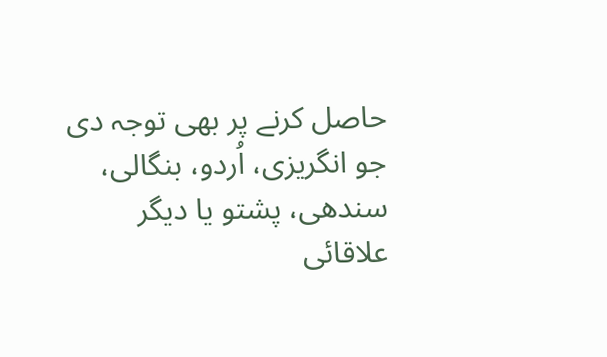حاصل کرنے پر بھی توجہ دی جو انگریزی، اُردو، بنگالی، سندھی، پشتو یا دیگر علاقائی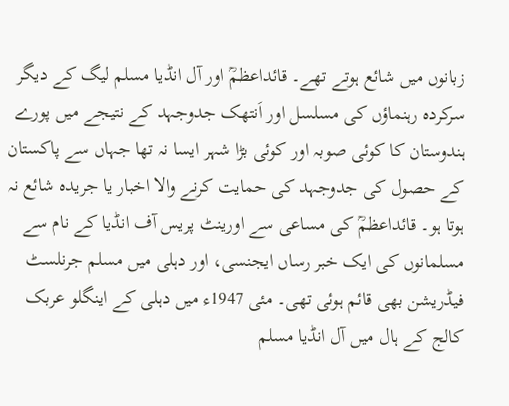زبانوں میں شائع ہوتے تھے۔ قائداعظمؒ اور آل انڈیا مسلم لیگ کے دیگر سرکردہ رہنماؤں کی مسلسل اور اَنتھک جدوجہد کے نتیجے میں پورے ہندوستان کا کوئی صوبہ اور کوئی بڑا شہر ایسا نہ تھا جہاں سے پاکستان کے حصول کی جدوجہد کی حمایت کرنے والا اخبار یا جریدہ شائع نہ ہوتا ہو۔ قائداعظمؒ کی مساعی سے اورینٹ پریس آف انڈیا کے نام سے مسلمانوں کی ایک خبر رساں ایجنسی، اور دہلی میں مسلم جرنلسٹ فیڈریشن بھی قائم ہوئی تھی۔ مئی 1947ء میں دہلی کے اینگلو عربک کالج کے ہال میں آل انڈیا مسلم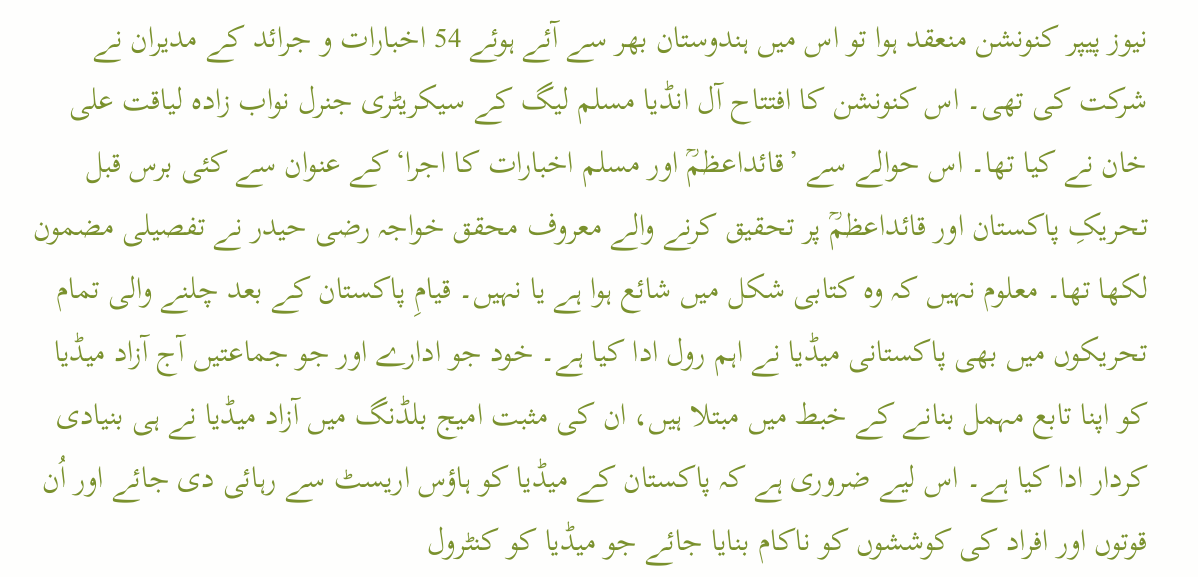نیوز پیپر کنونشن منعقد ہوا تو اس میں ہندوستان بھر سے آئے ہوئے 54 اخبارات و جرائد کے مدیران نے شرکت کی تھی۔ اس کنونشن کا افتتاح آل انڈیا مسلم لیگ کے سیکریٹری جنرل نواب زادہ لیاقت علی خان نے کیا تھا۔ اس حوالے سے ’قائداعظمؒ اور مسلم اخبارات کا اجرا‘ کے عنوان سے کئی برس قبل تحریکِ پاکستان اور قائداعظمؒ پر تحقیق کرنے والے معروف محقق خواجہ رضی حیدر نے تفصیلی مضمون لکھا تھا۔ معلوم نہیں کہ وہ کتابی شکل میں شائع ہوا ہے یا نہیں۔ قیامِ پاکستان کے بعد چلنے والی تمام تحریکوں میں بھی پاکستانی میڈیا نے اہم رول ادا کیا ہے۔ خود جو ادارے اور جو جماعتیں آج آزاد میڈیا کو اپنا تابع مہمل بنانے کے خبط میں مبتلا ہیں، ان کی مثبت امیج بلڈنگ میں آزاد میڈیا نے ہی بنیادی کردار ادا کیا ہے۔ اس لیے ضروری ہے کہ پاکستان کے میڈیا کو ہاؤس اریسٹ سے رہائی دی جائے اور اُن قوتوں اور افراد کی کوششوں کو ناکام بنایا جائے جو میڈیا کو کنٹرول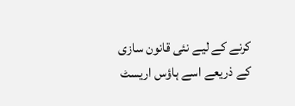کرنے کے لیے نئی قانون سازی کے ذریعے اسے ہاؤس اریسٹ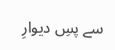سے پسِ دیوارِ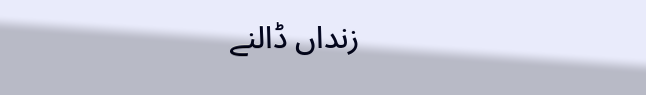زنداں ڈالنے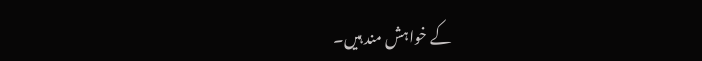کے خواہش مند ہیں۔